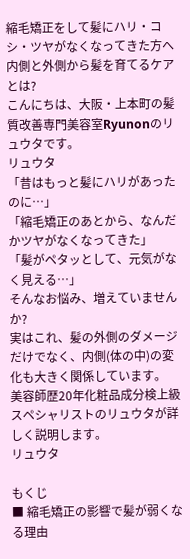縮毛矯正をして髪にハリ・コシ・ツヤがなくなってきた方へ内側と外側から髪を育てるケアとは?
こんにちは、大阪・上本町の髪質改善専門美容室Ryunonのリュウタです。
リュウタ
「昔はもっと髪にハリがあったのに…」
「縮毛矯正のあとから、なんだかツヤがなくなってきた」
「髪がペタッとして、元気がなく見える…」
そんなお悩み、増えていませんか?
実はこれ、髪の外側のダメージだけでなく、内側(体の中)の変化も大きく関係しています。
美容師歴20年化粧品成分検上級スペシャリストのリュウタが詳しく説明します。
リュウタ

もくじ
■ 縮毛矯正の影響で髪が弱くなる理由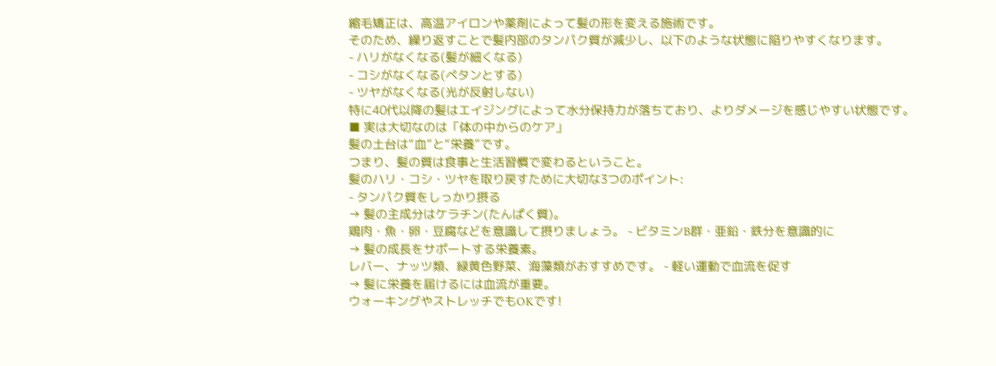縮毛矯正は、高温アイロンや薬剤によって髪の形を変える施術です。
そのため、繰り返すことで髪内部のタンパク質が減少し、以下のような状態に陥りやすくなります。
- ハリがなくなる(髪が細くなる)
- コシがなくなる(ペタンとする)
- ツヤがなくなる(光が反射しない)
特に40代以降の髪はエイジングによって水分保持力が落ちており、よりダメージを感じやすい状態です。
■ 実は大切なのは「体の中からのケア」
髪の土台は“血”と“栄養”です。
つまり、髪の質は食事と生活習慣で変わるということ。
髪のハリ・コシ・ツヤを取り戻すために大切な3つのポイント:
- タンパク質をしっかり摂る
→ 髪の主成分はケラチン(たんぱく質)。
鶏肉・魚・卵・豆腐などを意識して摂りましょう。 - ビタミンB群・亜鉛・鉄分を意識的に
→ 髪の成長をサポートする栄養素。
レバー、ナッツ類、緑黄色野菜、海藻類がおすすめです。 - 軽い運動で血流を促す
→ 髪に栄養を届けるには血流が重要。
ウォーキングやストレッチでもOKです!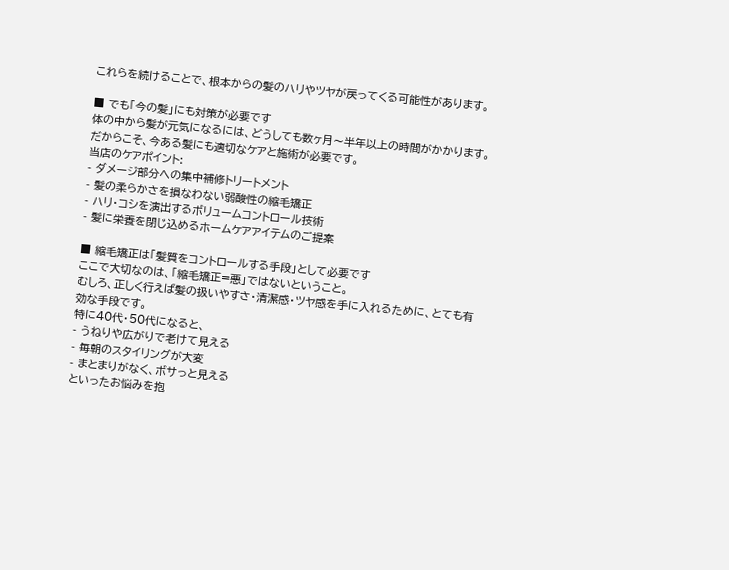これらを続けることで、根本からの髪のハリやツヤが戻ってくる可能性があります。

■ でも「今の髪」にも対策が必要です
体の中から髪が元気になるには、どうしても数ヶ月〜半年以上の時間がかかります。
だからこそ、今ある髪にも適切なケアと施術が必要です。
当店のケアポイント:
- ダメージ部分への集中補修トリートメント
- 髪の柔らかさを損なわない弱酸性の縮毛矯正
- ハリ・コシを演出するボリュームコントロール技術
- 髪に栄養を閉じ込めるホームケアアイテムのご提案

■ 縮毛矯正は「髪質をコントロールする手段」として必要です
ここで大切なのは、「縮毛矯正=悪」ではないということ。
むしろ、正しく行えば髪の扱いやすさ・清潔感・ツヤ感を手に入れるために、とても有効な手段です。
特に40代・50代になると、
- うねりや広がりで老けて見える
- 毎朝のスタイリングが大変
- まとまりがなく、ボサっと見える
といったお悩みを抱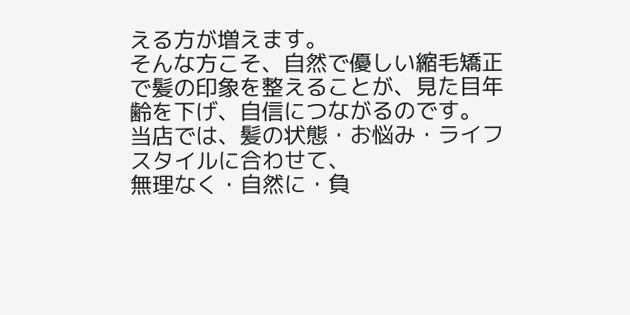える方が増えます。
そんな方こそ、自然で優しい縮毛矯正で髪の印象を整えることが、見た目年齢を下げ、自信につながるのです。
当店では、髪の状態・お悩み・ライフスタイルに合わせて、
無理なく・自然に・負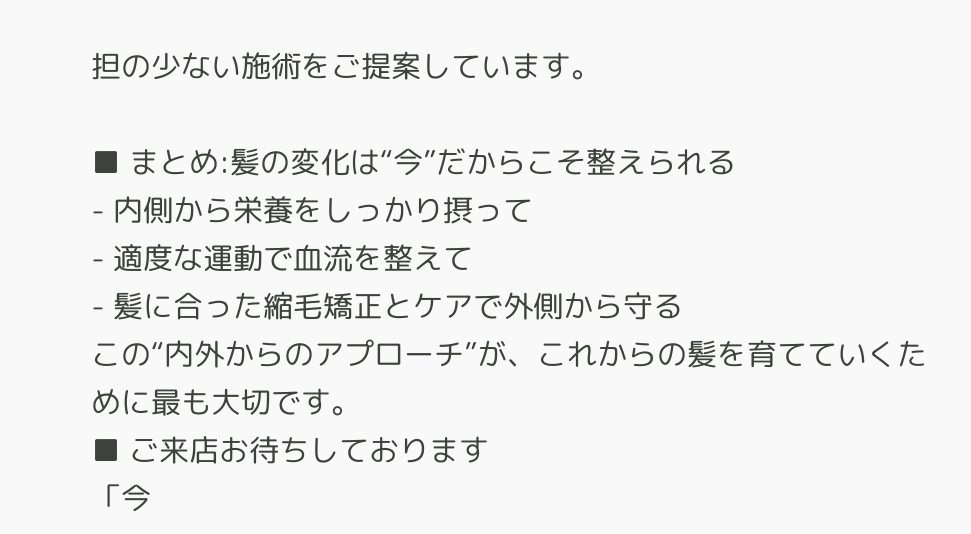担の少ない施術をご提案しています。

■ まとめ:髪の変化は“今”だからこそ整えられる
- 内側から栄養をしっかり摂って
- 適度な運動で血流を整えて
- 髪に合った縮毛矯正とケアで外側から守る
この“内外からのアプローチ”が、これからの髪を育てていくために最も大切です。
■ ご来店お待ちしております
「今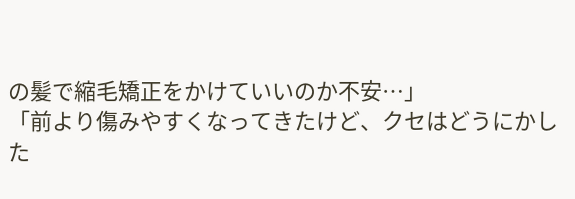の髪で縮毛矯正をかけていいのか不安…」
「前より傷みやすくなってきたけど、クセはどうにかした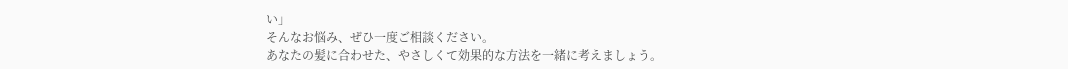い」
そんなお悩み、ぜひ一度ご相談ください。
あなたの髪に合わせた、やさしくて効果的な方法を一緒に考えましょう。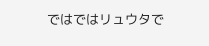ではではリュウタで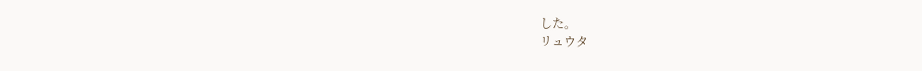した。
リュウタ